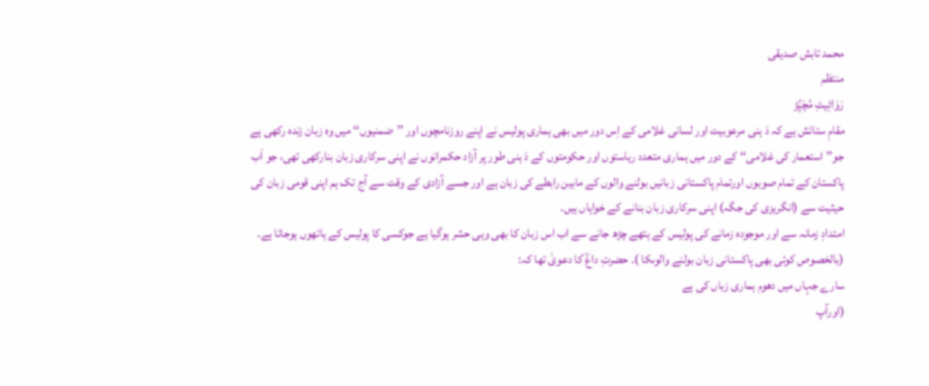محمد تابش صدیقی
منتظم
رَوَاٹِیٹِ مُچَپَّڑ
مقامِ ستائش ہے کہ ذ ہنی مرعوبیت اور لسانی غلامی کے اِس دور میں بھی ہماری پولیس نے اپنے روزنامچوں اور ’’ضمنیوں‘‘ میں وہ زبان زندہ رکھی ہے جو’’ استعمار کی غلامی‘‘ کے دور میں ہماری متعدد ریاستوں اور حکومتوں کے ذ ہنی طور پر آزاد حکمرانوں نے اپنی سرکاری زبان بنارکھی تھی، جو اَب پاکستان کے تمام صوبوں اورتمام پاکستانی زبانیں بولنے والوں کے مابین رابطے کی زبان ہے اور جسے آزادی کے وقت سے آج تک ہم اپنی قومی زبان کی حیثیت سے (انگریزی کی جگہ) اپنی سرکاری زبان بنانے کے خواہاں ہیں۔
امتدادِ زمانہ سے اور موجودہ زمانے کی پولیس کے ہتھے چڑھ جانے سے اب اس زبان کا بھی وہی حشر ہوگیا ہے جوکسی کا پولیس کے ہاتھوں ہوجاتا ہے۔ (بالخصوص کوئی بھی پاکستانی زبان بولنے والوںکا )۔ حضرتِ داغؔ کا دعویٰ تھا کہ:
سارے جہاں میں دھوم ہماری زباں کی ہے
(اورآپ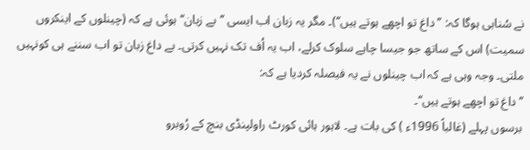نے سُناہی ہوگا کہ: ’’داغ تو اچھے ہوتے ہیں‘‘)۔ مگر یہ زبان اب ایسی ’’بے زبان‘‘ ہوئی ہے کہ (چینلوں کے اینکروں سمیت) اس کے ساتھ جو جیسا چاہے سلوک کرلے، اب یہ اُف تک نہیں کرتی۔ بے داغ زبان تو اب سننے ہی کونہیں ملتی۔ وجہ وہی ہے کہ اب چینلوں نے یہ فیصلہ کردیا ہے کہ:
’’داغ تو اچھے ہوتے ہیں‘‘۔
برسوں پہلے (غالباً 1996ء ) کی بات ہے۔ لاہور ہائی کورٹ راولپنڈی بنچ کے رُوبرو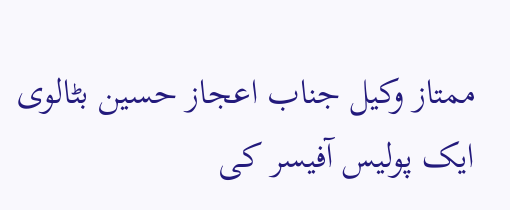ممتاز وکیل جناب اعجاز حسین بٹالوی ایک پولیس آفیسر کی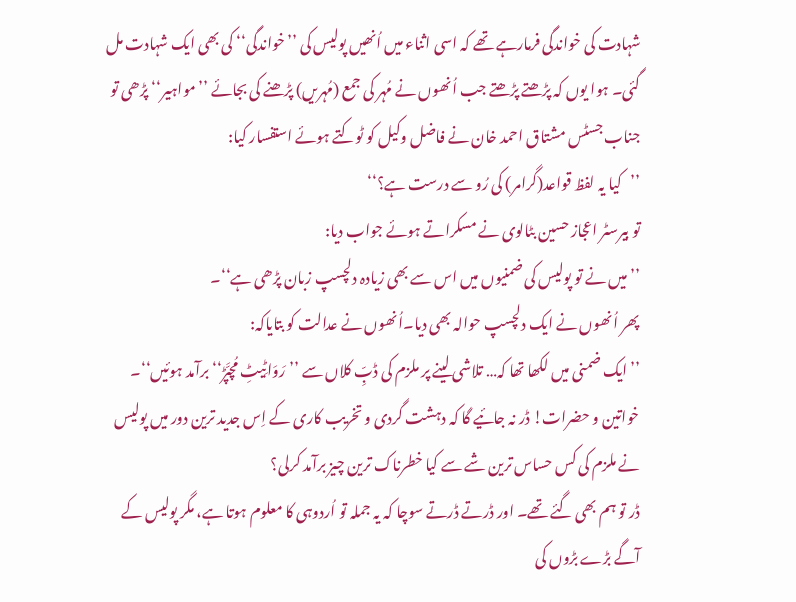شہادت کی خواندگی فرمارہے تھے کہ اسی اثناء میں اُنھیں پولیس کی ’’خواندگی‘‘ کی بھی ایک شہادت مل گئی۔ ہوا یوں کہ پڑھتے پڑھتے جب اُنھوں نے مُہر کی جمع (مُہریں) پڑھنے کی بجائے ’’مواہیر‘‘ پڑھی تو جناب جسٹس مشتاق احمد خان نے فاضل وکیل کو ٹوکتے ہوئے استفسار کیا:
’’کیا یہ لفظ قواعد(گرامر) کی رُو سے درست ہے؟‘‘
تو بیرسٹر اعجاز حسین بٹالوی نے مسکراتے ہوئے جواب دیا:
’’میں نے تو پولیس کی ضمنیوں میں اس سے بھی زیادہ دلچسپ زبان پڑھی ہے‘‘۔
پھر اُنھوں نے ایک دلچسپ حوالہ بھی دیا۔اُنھوں نے عدالت کو بتایاکہ:
’’ایک ضمنی میں لکھا تھا کہ… تلاشی لینے پر ملزم کی ڈبِّ کلاں سے ’’رَوَاٹِیٹِ مُچپَّڑ‘‘ برآمد ہوئیں‘‘۔
خواتین و حضرات! ڈر نہ جائیے گا کہ دہشت گردی و تخریب کاری کے اِس جدید ترین دور میں پولیس نے ملزم کی کس حساس ترین شے سے کیا خطرناک ترین چیز برآمد کرلی؟
ڈر تو ہم بھی گئے تھے۔ اور ڈرتے ڈرتے سوچا کہ یہ جملہ تو اُردوہی کا معلوم ہوتا ہے، مگر پولیس کے آگے بڑے بڑوں کی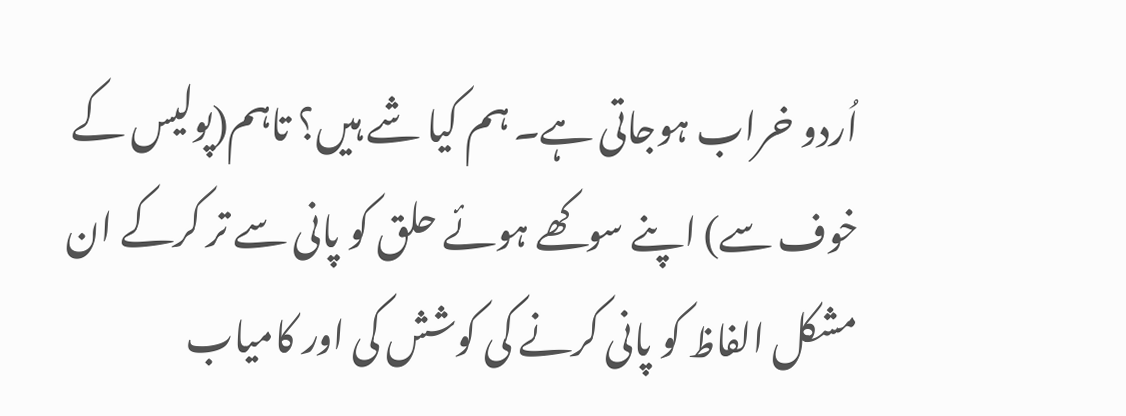اُردو خراب ہوجاتی ہے۔ ہم کیا شے ہیں؟ تاہم(پولیس کے خوف سے) اپنے سوکھے ہوئے حلق کو پانی سے تر کرکے ان مشکل الفاظ کو پانی کرنے کی کوشش کی اور کامیاب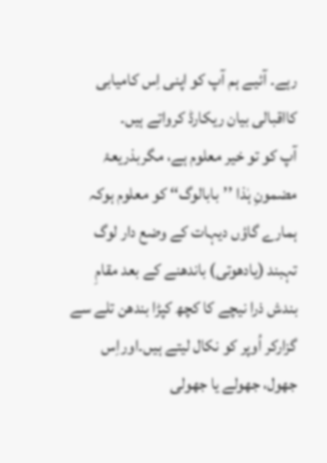رہے۔ آئیے ہم آپ کو اپنی اِس کامیابی کااقبالی بیان ریکارڈ کرواتے ہیں۔
آپ کو تو خیر معلوم ہے، مگربذریعۂ مضمونِ ہٰذا ’’بابالوگ‘‘ کو معلوم ہوکہ ہمارے گاؤں دیہات کے وضع دار لوگ تہبند (یادھوتی) باندھنے کے بعد مقامِ بندش ذرا نیچے کا کچھ کپڑا بندھن تلے سے گزارکر اُوپر کو نکال لیتے ہیں۔اوراِس جھول، جھولے یا جھولی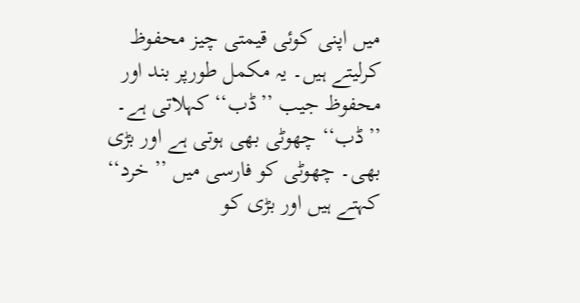میں اپنی کوئی قیمتی چیز محفوظ کرلیتے ہیں۔ یہ مکمل طورپر بند اور محفوظ جیب ’’ڈب‘‘ کہلاتی ہے۔ ’’ڈب‘‘ چھوٹی بھی ہوتی ہے اور بڑی بھی۔ چھوٹی کو فارسی میں ’’خرد‘‘ کہتے ہیں اور بڑی کو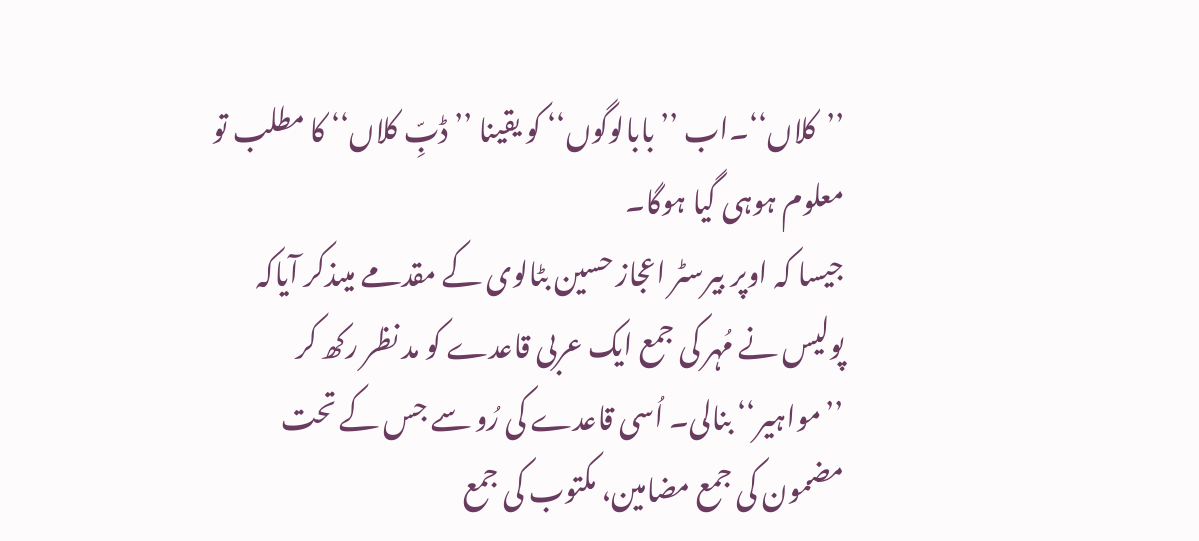’’کلاں‘‘۔اب ’’بابالوگوں‘‘ کو یقینا ’’ڈبِّ کلاں‘‘ کا مطلب تو معلوم ہوہی گیا ہوگا۔
جیسا کہ اوپر بیرسٹر اعجاز حسین بٹالوی کے مقدمے میںذکر آیاکہ پولیس نے مُہر کی جمع ایک عربی قاعدے کو مد نظر رکھ کر ’’مواہیر‘‘ بنالی۔ اُسی قاعدے کی رُو سے جس کے تحت مضمون کی جمع مضامین، مکتوب کی جمع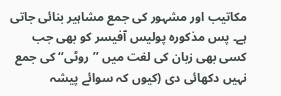مکاتیب اور مشہور کی جمع مشاہیر بنائی جاتی ہے۔ پس مذکورہ پولیس آفیسر کو بھی جب کسی بھی زبان کی لغت میں ’’روٹی‘‘ کی جمع نہیں دکھائی دی (کیوں کہ سوائے پیشہ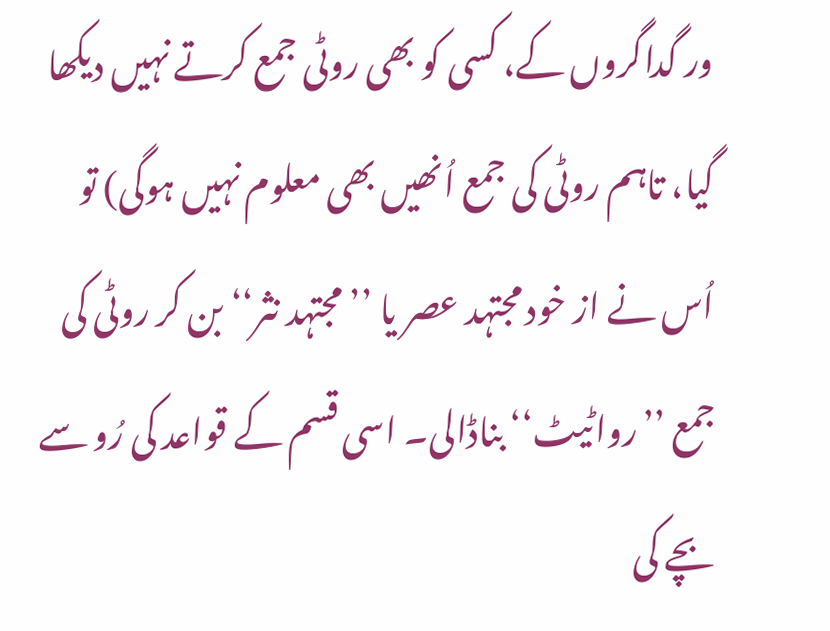ور گداگروں کے، کسی کو بھی روٹی جمع کرتے نہیں دیکھا گیا، تاہم روٹی کی جمع اُنھیں بھی معلوم نہیں ہوگی) تو اُس نے از خود مجتہد عصر یا ’’مجتہد نثر‘‘ بن کر روٹی کی جمع ’’رواٹیٹ‘‘ بناڈالی۔ اسی قسم کے قواعد کی رُو سے بچے کی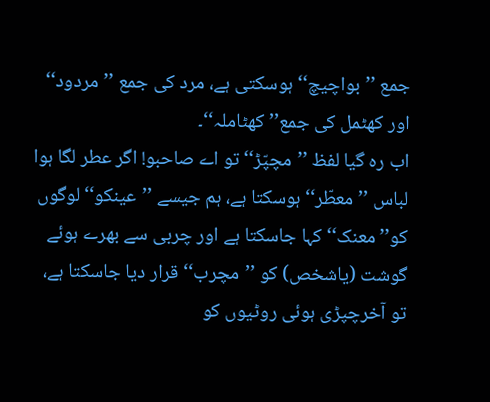جمع ’’بواچیچ‘‘ ہوسکتی ہے، مرد کی جمع ’’مردود‘‘ اور کھٹمل کی جمع’’ کھٹاملہ‘‘۔
اب رہ گیا لفظ ’’مچپّڑ‘‘ تو اے صاحبو! اگر عطر لگا ہوا لباس ’’معطّر‘‘ ہوسکتا ہے، ہم جیسے ’’عینکو‘‘ لوگوں کو’’ معنک‘‘ کہا جاسکتا ہے اور چربی سے بھرے ہوئے گوشت (یاشخص) کو ’’مچرب‘‘ قرار دیا جاسکتا ہے، تو آخرچپڑی ہوئی روٹیوں کو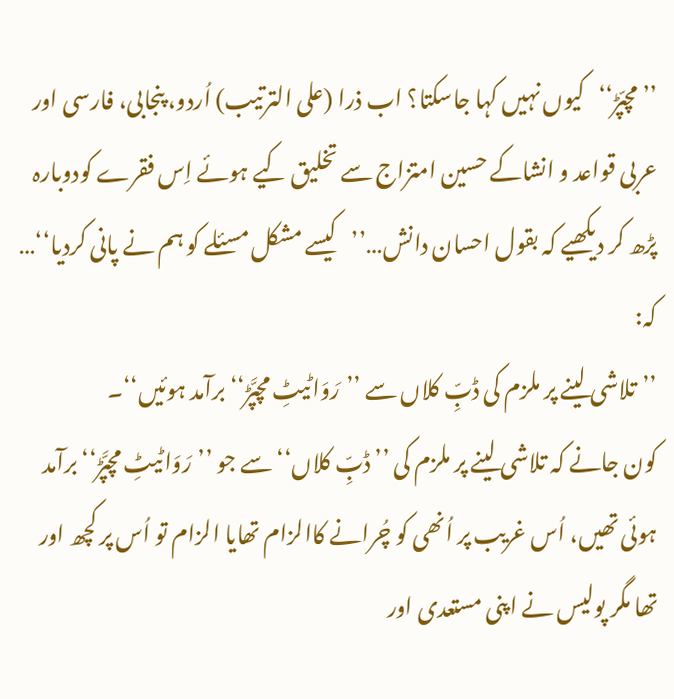’’مچپّڑ‘‘کیوں نہیں کہا جاسکتا؟ اب ذرا (علی الترتیب) اُردو، پنجابی، فارسی اور عربی قواعد و انشاکے حسین امتزاج سے تخلیق کیے ہوئے اِس فقرے کودوبارہ پڑھ کر دیکھیے کہ بقول احسان دانش…’’کیسے مشکل مسئلے کو ہم نے پانی کردیا‘‘… کہ:
’’تلاشی لینے پر ملزم کی ڈبِّ کلاں سے ’’رَوَاٹیٹِ مچپَّڑ‘‘ برآمد ہوئیں‘‘۔
کون جانے کہ تلاشی لینے پر ملزم کی ’’ڈبِّ کلاں‘‘ سے جو ’’رَوَاٹیٹِ مچپَّڑ‘‘ برآمد ہوئی تھیں، اُس غریب پر اُنھی کو چُرانے کاالزام تھایا الزام تو اُس پر کچھ اور تھا مگر پولیس نے اپنی مستعدی اور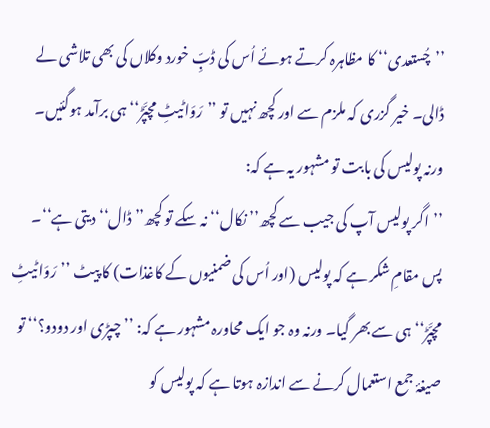’’چُستعدی‘‘ کا مظاہرہ کرتے ہوئے اُس کی ڈبِّ خورد وکلاں کی بھی تلاشی لے ڈالی۔ خیر گزری کہ ملزم سے اور کچھ نہیں تو ’’رَوَاٹیٹِ مچپَّڑ‘‘ ہی برآمد ہوگئیں۔ ورنہ پولیس کی بابت تو مشہور یہ ہے کہ:
’’اگر پولیس آپ کی جیب سے کچھ’’ نکال‘‘ نہ سکے تو کچھ’’ ڈال‘‘ دیتی ہے‘‘۔
پس مقامِ شکر ہے کہ پولیس (اور اُس کی ضمنیوں کے کاغذات) کا پیٹ ’’رَوَاٹیٹِ مچپَّڑ‘‘ ہی سے بھر گیا۔ ورنہ وہ جو ایک محاورہ مشہور ہے کہ: ’’چپڑی اور دودو؟‘‘ تو صیغۂ جمع استعمال کرنے سے اندازہ ہوتا ہے کہ پولیس کو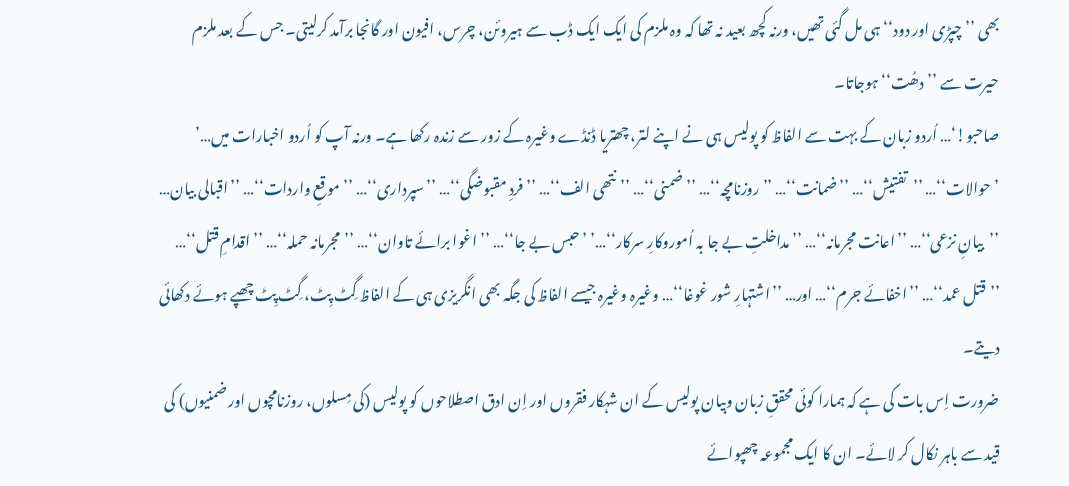بھی ’’چپڑی اور دود‘‘ ہی مل گئی تھیں، ورنہ کچھ بعید نہ تھا کہ وہ ملزم کی ایک ایک ڈب سے ہیروئن، چرس، افیون اور گانجا برآمد کرلیتی۔ جس کے بعد ملزم حیرت سے ’’دھُت‘‘ ہوجاتا۔
صاحبو!‘… اُردو زبان کے بہت سے الفاظ کو پولیس ہی نے اپنے لتر، چھتریا ڈنڈے وغیرہ کے زور سے زندہ رکھا ہے۔ ورنہ آپ کو اُردو اخبارات میں…’ ’حوالات‘‘… ’’تفتیش‘‘… ’’ضمانت‘‘… ’’روزنامچہ‘‘… ’’ضمنی‘‘… ’’نتھی الف‘‘… ’’فردِ مقبوضگی‘‘… ’’سپرداری‘‘… ’’موقعِ واردات‘‘… ’’اقبالی بیان… ’’بیانِ نزعی‘‘… ’’اعانت مجرمانہ‘‘… ’’مداخلتِ بے جا بہ اُموروکارِ سرکار‘‘…’ ’حبس بے جا‘‘… ’’اغوا برائے تاوان‘‘… ’’مجرمانہ حملہ‘‘… ’’اقدامِ قتل‘‘… ’’قتل عمد‘‘… ’’اخفائے جرم‘‘… اور… ’’اشتہارِ شور غوغا‘‘… وغیرہ وغیرہ جیسے الفاظ کی جگہ بھی انگریزی ہی کے الفاظ گِٹ پِٹ، گِٹ پِٹ چھپے ہوئے دکھائی دیتے۔
ضرورت اِس بات کی ہے کہ ہمارا کوئی محققِ زبان وبیان پولیس کے ان شہکار فقروں اور اِن ادق اصطلاحوں کو پولیس (کی مِسلوں، روزنامچوں اور ضمنیوں) کی قید سے باہر نکال کر لائے۔ ان کا ایک مجموعہ چھپوائے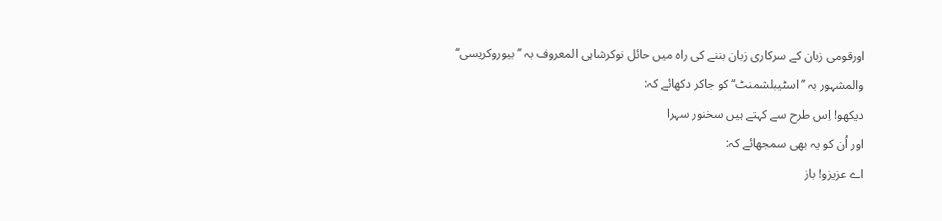اورقومی زبان کے سرکاری زبان بننے کی راہ میں حائل نوکرشاہی المعروف بہ ’’بیوروکریسی‘‘ والمشہور بہ ’’اسٹیبلشمنٹ‘‘ کو جاکر دکھائے کہ:
دیکھو! اِس طرح سے کہتے ہیں سخنور سہرا
اور اُن کو یہ بھی سمجھائے کہ:
اے عزیزو! باز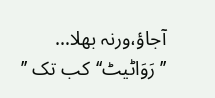آجاؤ،ورنہ بھلا… ’’رَوَاٹیٹ‘‘کب تک ’’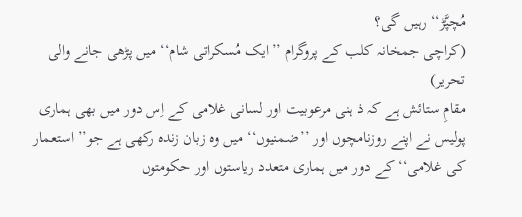مُچپَّڑ‘‘ رہیں گی؟
(کراچی جمخانہ کلب کے پروگرام ’’ایک مُسکراتی شام‘‘ میں پڑھی جانے والی تحریر)
مقامِ ستائش ہے کہ ذ ہنی مرعوبیت اور لسانی غلامی کے اِس دور میں بھی ہماری پولیس نے اپنے روزنامچوں اور ’’ضمنیوں‘‘ میں وہ زبان زندہ رکھی ہے جو’’ استعمار کی غلامی‘‘ کے دور میں ہماری متعدد ریاستوں اور حکومتوں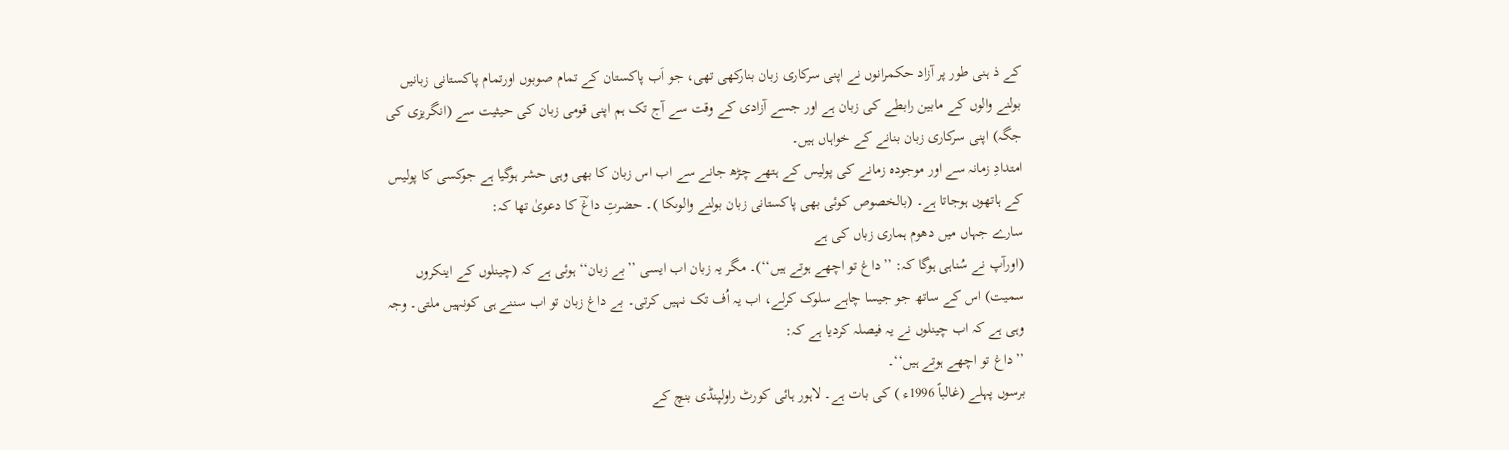کے ذ ہنی طور پر آزاد حکمرانوں نے اپنی سرکاری زبان بنارکھی تھی، جو اَب پاکستان کے تمام صوبوں اورتمام پاکستانی زبانیں بولنے والوں کے مابین رابطے کی زبان ہے اور جسے آزادی کے وقت سے آج تک ہم اپنی قومی زبان کی حیثیت سے (انگریزی کی جگہ) اپنی سرکاری زبان بنانے کے خواہاں ہیں۔
امتدادِ زمانہ سے اور موجودہ زمانے کی پولیس کے ہتھے چڑھ جانے سے اب اس زبان کا بھی وہی حشر ہوگیا ہے جوکسی کا پولیس کے ہاتھوں ہوجاتا ہے۔ (بالخصوص کوئی بھی پاکستانی زبان بولنے والوںکا )۔ حضرتِ داغؔ کا دعویٰ تھا کہ:
سارے جہاں میں دھوم ہماری زباں کی ہے
(اورآپ نے سُناہی ہوگا کہ: ’’داغ تو اچھے ہوتے ہیں‘‘)۔ مگر یہ زبان اب ایسی ’’بے زبان‘‘ ہوئی ہے کہ (چینلوں کے اینکروں سمیت) اس کے ساتھ جو جیسا چاہے سلوک کرلے، اب یہ اُف تک نہیں کرتی۔ بے داغ زبان تو اب سننے ہی کونہیں ملتی۔ وجہ وہی ہے کہ اب چینلوں نے یہ فیصلہ کردیا ہے کہ:
’’داغ تو اچھے ہوتے ہیں‘‘۔
برسوں پہلے (غالباً 1996ء ) کی بات ہے۔ لاہور ہائی کورٹ راولپنڈی بنچ کے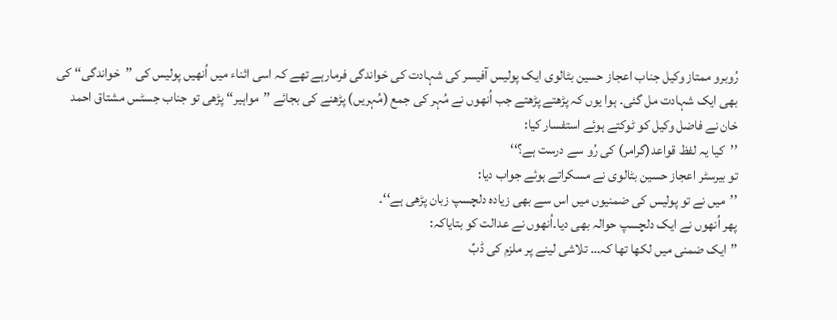رُوبرو ممتاز وکیل جناب اعجاز حسین بٹالوی ایک پولیس آفیسر کی شہادت کی خواندگی فرمارہے تھے کہ اسی اثناء میں اُنھیں پولیس کی ’’خواندگی‘‘ کی بھی ایک شہادت مل گئی۔ ہوا یوں کہ پڑھتے پڑھتے جب اُنھوں نے مُہر کی جمع (مُہریں) پڑھنے کی بجائے ’’مواہیر‘‘ پڑھی تو جناب جسٹس مشتاق احمد خان نے فاضل وکیل کو ٹوکتے ہوئے استفسار کیا:
’’کیا یہ لفظ قواعد(گرامر) کی رُو سے درست ہے؟‘‘
تو بیرسٹر اعجاز حسین بٹالوی نے مسکراتے ہوئے جواب دیا:
’’میں نے تو پولیس کی ضمنیوں میں اس سے بھی زیادہ دلچسپ زبان پڑھی ہے‘‘۔
پھر اُنھوں نے ایک دلچسپ حوالہ بھی دیا۔اُنھوں نے عدالت کو بتایاکہ:
’’ایک ضمنی میں لکھا تھا کہ… تلاشی لینے پر ملزم کی ڈبِّ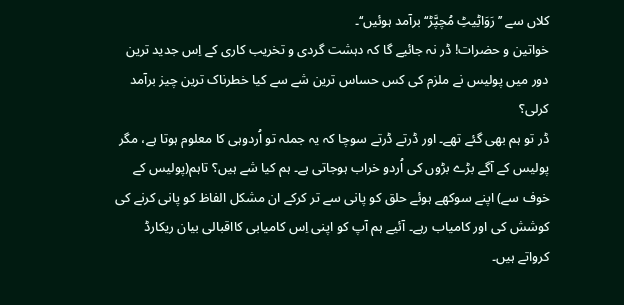کلاں سے ’’رَوَاٹِیٹِ مُچپَّڑ‘‘ برآمد ہوئیں‘‘۔
خواتین و حضرات! ڈر نہ جائیے گا کہ دہشت گردی و تخریب کاری کے اِس جدید ترین دور میں پولیس نے ملزم کی کس حساس ترین شے سے کیا خطرناک ترین چیز برآمد کرلی؟
ڈر تو ہم بھی گئے تھے۔ اور ڈرتے ڈرتے سوچا کہ یہ جملہ تو اُردوہی کا معلوم ہوتا ہے، مگر پولیس کے آگے بڑے بڑوں کی اُردو خراب ہوجاتی ہے۔ ہم کیا شے ہیں؟ تاہم(پولیس کے خوف سے) اپنے سوکھے ہوئے حلق کو پانی سے تر کرکے ان مشکل الفاظ کو پانی کرنے کی کوشش کی اور کامیاب رہے۔ آئیے ہم آپ کو اپنی اِس کامیابی کااقبالی بیان ریکارڈ کرواتے ہیں۔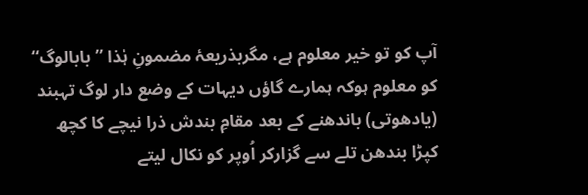آپ کو تو خیر معلوم ہے، مگربذریعۂ مضمونِ ہٰذا ’’بابالوگ‘‘ کو معلوم ہوکہ ہمارے گاؤں دیہات کے وضع دار لوگ تہبند (یادھوتی) باندھنے کے بعد مقامِ بندش ذرا نیچے کا کچھ کپڑا بندھن تلے سے گزارکر اُوپر کو نکال لیتے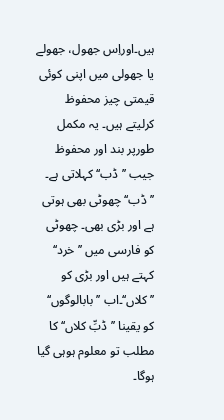ہیں۔اوراِس جھول، جھولے یا جھولی میں اپنی کوئی قیمتی چیز محفوظ کرلیتے ہیں۔ یہ مکمل طورپر بند اور محفوظ جیب ’’ڈب‘‘ کہلاتی ہے۔ ’’ڈب‘‘ چھوٹی بھی ہوتی ہے اور بڑی بھی۔ چھوٹی کو فارسی میں ’’خرد‘‘ کہتے ہیں اور بڑی کو ’’کلاں‘‘۔اب ’’بابالوگوں‘‘ کو یقینا ’’ڈبِّ کلاں‘‘ کا مطلب تو معلوم ہوہی گیا ہوگا۔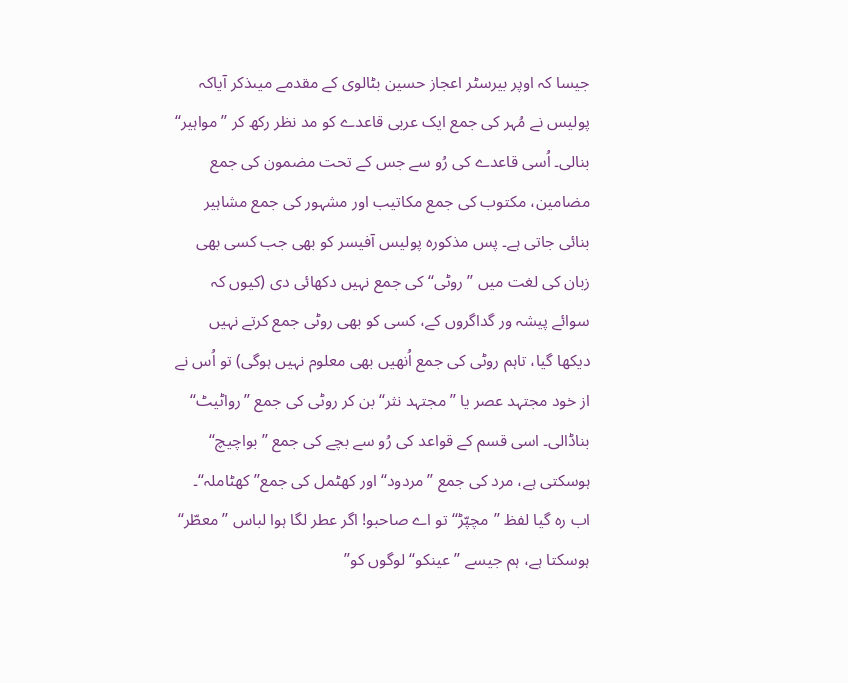جیسا کہ اوپر بیرسٹر اعجاز حسین بٹالوی کے مقدمے میںذکر آیاکہ پولیس نے مُہر کی جمع ایک عربی قاعدے کو مد نظر رکھ کر ’’مواہیر‘‘ بنالی۔ اُسی قاعدے کی رُو سے جس کے تحت مضمون کی جمع مضامین، مکتوب کی جمع مکاتیب اور مشہور کی جمع مشاہیر بنائی جاتی ہے۔ پس مذکورہ پولیس آفیسر کو بھی جب کسی بھی زبان کی لغت میں ’’روٹی‘‘ کی جمع نہیں دکھائی دی (کیوں کہ سوائے پیشہ ور گداگروں کے، کسی کو بھی روٹی جمع کرتے نہیں دیکھا گیا، تاہم روٹی کی جمع اُنھیں بھی معلوم نہیں ہوگی) تو اُس نے از خود مجتہد عصر یا ’’مجتہد نثر‘‘ بن کر روٹی کی جمع ’’رواٹیٹ‘‘ بناڈالی۔ اسی قسم کے قواعد کی رُو سے بچے کی جمع ’’بواچیچ‘‘ ہوسکتی ہے، مرد کی جمع ’’مردود‘‘ اور کھٹمل کی جمع’’ کھٹاملہ‘‘۔
اب رہ گیا لفظ ’’مچپّڑ‘‘ تو اے صاحبو! اگر عطر لگا ہوا لباس ’’معطّر‘‘ ہوسکتا ہے، ہم جیسے ’’عینکو‘‘ لوگوں کو’’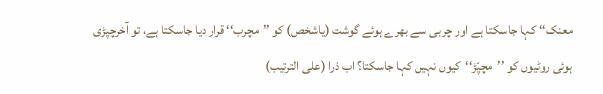معنک‘‘ کہا جاسکتا ہے اور چربی سے بھرے ہوئے گوشت (یاشخص) کو ’’مچرب‘‘ قرار دیا جاسکتا ہے، تو آخرچپڑی ہوئی روٹیوں کو ’’مچپّڑ‘‘کیوں نہیں کہا جاسکتا؟ اب ذرا (علی الترتیب)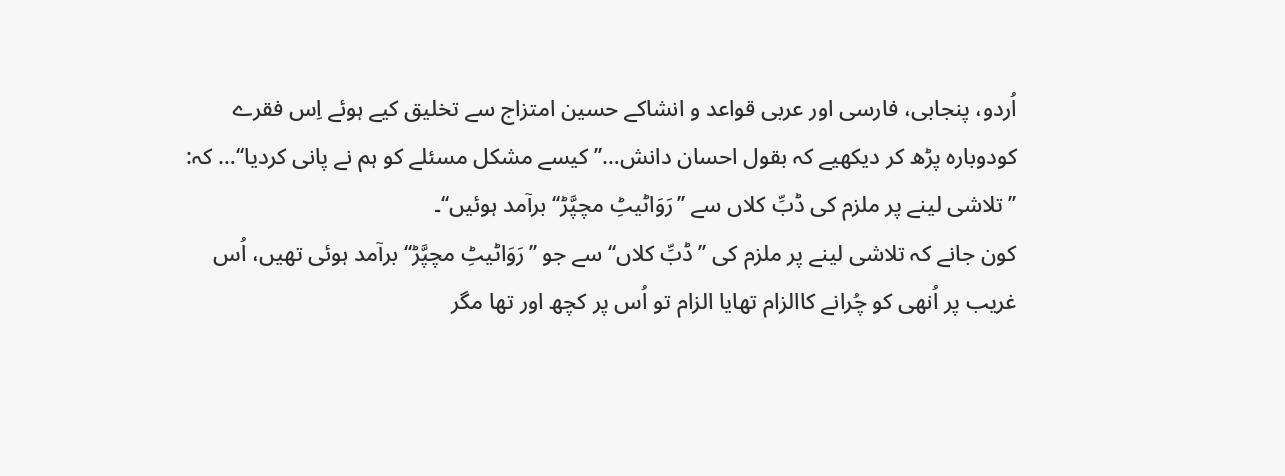اُردو، پنجابی، فارسی اور عربی قواعد و انشاکے حسین امتزاج سے تخلیق کیے ہوئے اِس فقرے کودوبارہ پڑھ کر دیکھیے کہ بقول احسان دانش…’’کیسے مشکل مسئلے کو ہم نے پانی کردیا‘‘… کہ:
’’تلاشی لینے پر ملزم کی ڈبِّ کلاں سے ’’رَوَاٹیٹِ مچپَّڑ‘‘ برآمد ہوئیں‘‘۔
کون جانے کہ تلاشی لینے پر ملزم کی ’’ڈبِّ کلاں‘‘ سے جو ’’رَوَاٹیٹِ مچپَّڑ‘‘ برآمد ہوئی تھیں، اُس غریب پر اُنھی کو چُرانے کاالزام تھایا الزام تو اُس پر کچھ اور تھا مگر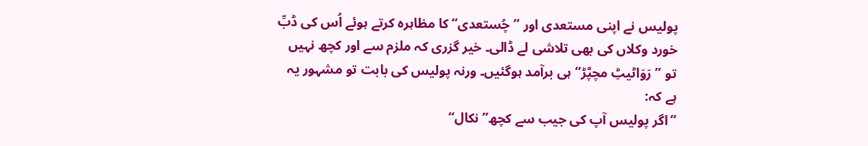پولیس نے اپنی مستعدی اور ’’چُستعدی‘‘ کا مظاہرہ کرتے ہوئے اُس کی ڈبِّ خورد وکلاں کی بھی تلاشی لے ڈالی۔ خیر گزری کہ ملزم سے اور کچھ نہیں تو ’’رَوَاٹیٹِ مچپَّڑ‘‘ ہی برآمد ہوگئیں۔ ورنہ پولیس کی بابت تو مشہور یہ ہے کہ:
’’اگر پولیس آپ کی جیب سے کچھ’’ نکال‘‘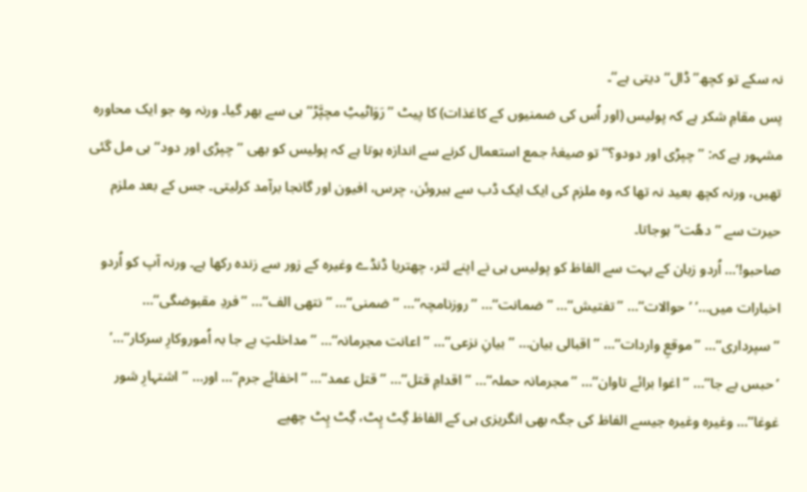نہ سکے تو کچھ’’ ڈال‘‘ دیتی ہے‘‘۔
پس مقامِ شکر ہے کہ پولیس (اور اُس کی ضمنیوں کے کاغذات) کا پیٹ ’’رَوَاٹیٹِ مچپَّڑ‘‘ ہی سے بھر گیا۔ ورنہ وہ جو ایک محاورہ مشہور ہے کہ: ’’چپڑی اور دودو؟‘‘ تو صیغۂ جمع استعمال کرنے سے اندازہ ہوتا ہے کہ پولیس کو بھی ’’چپڑی اور دود‘‘ ہی مل گئی تھیں، ورنہ کچھ بعید نہ تھا کہ وہ ملزم کی ایک ایک ڈب سے ہیروئن، چرس، افیون اور گانجا برآمد کرلیتی۔ جس کے بعد ملزم حیرت سے ’’دھُت‘‘ ہوجاتا۔
صاحبو!‘… اُردو زبان کے بہت سے الفاظ کو پولیس ہی نے اپنے لتر، چھتریا ڈنڈے وغیرہ کے زور سے زندہ رکھا ہے۔ ورنہ آپ کو اُردو اخبارات میں…’ ’حوالات‘‘… ’’تفتیش‘‘… ’’ضمانت‘‘… ’’روزنامچہ‘‘… ’’ضمنی‘‘… ’’نتھی الف‘‘… ’’فردِ مقبوضگی‘‘… ’’سپرداری‘‘… ’’موقعِ واردات‘‘… ’’اقبالی بیان… ’’بیانِ نزعی‘‘… ’’اعانت مجرمانہ‘‘… ’’مداخلتِ بے جا بہ اُموروکارِ سرکار‘‘…’ ’حبس بے جا‘‘… ’’اغوا برائے تاوان‘‘… ’’مجرمانہ حملہ‘‘… ’’اقدامِ قتل‘‘… ’’قتل عمد‘‘… ’’اخفائے جرم‘‘… اور… ’’اشتہارِ شور غوغا‘‘… وغیرہ وغیرہ جیسے الفاظ کی جگہ بھی انگریزی ہی کے الفاظ گِٹ پِٹ، گِٹ پِٹ چھپے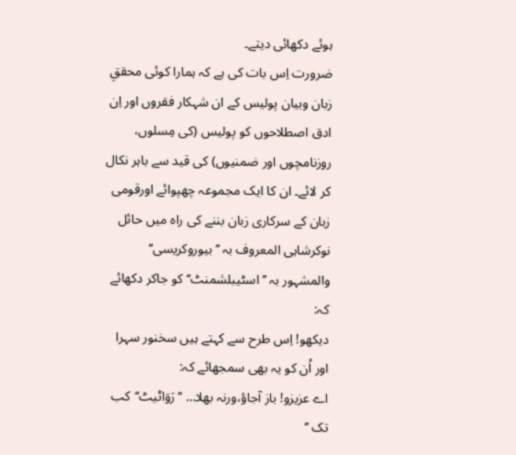ہوئے دکھائی دیتے۔
ضرورت اِس بات کی ہے کہ ہمارا کوئی محققِ زبان وبیان پولیس کے ان شہکار فقروں اور اِن ادق اصطلاحوں کو پولیس (کی مِسلوں، روزنامچوں اور ضمنیوں) کی قید سے باہر نکال کر لائے۔ ان کا ایک مجموعہ چھپوائے اورقومی زبان کے سرکاری زبان بننے کی راہ میں حائل نوکرشاہی المعروف بہ ’’بیوروکریسی‘‘ والمشہور بہ ’’اسٹیبلشمنٹ‘‘ کو جاکر دکھائے کہ:
دیکھو! اِس طرح سے کہتے ہیں سخنور سہرا
اور اُن کو یہ بھی سمجھائے کہ:
اے عزیزو! باز آجاؤ،ورنہ بھلا… ’’رَوَاٹیٹ‘‘کب تک ’’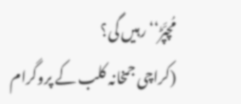مُچپَّڑ‘‘ رہیں گی؟
(کراچی جمخانہ کلب کے پروگرام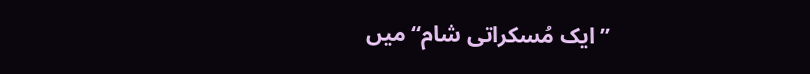’’ایک مُسکراتی شام‘‘ میں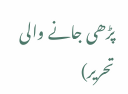پڑھی جانے والی تحریر)